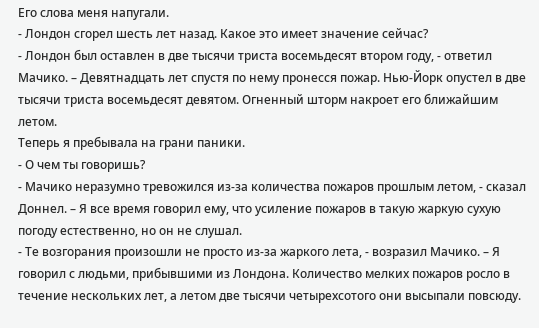Его слова меня напугали.
- Лондон сгорел шесть лет назад. Какое это имеет значение сейчас?
- Лондон был оставлен в две тысячи триста восемьдесят втором году, - ответил Мачико. – Девятнадцать лет спустя по нему пронесся пожар. Нью-Йорк опустел в две тысячи триста восемьдесят девятом. Огненный шторм накроет его ближайшим летом.
Теперь я пребывала на грани паники.
- О чем ты говоришь?
- Мачико неразумно тревожился из-за количества пожаров прошлым летом, - сказал Доннел. – Я все время говорил ему, что усиление пожаров в такую жаркую сухую погоду естественно, но он не слушал.
- Те возгорания произошли не просто из-за жаркого лета, - возразил Мачико. – Я говорил с людьми, прибывшими из Лондона. Количество мелких пожаров росло в течение нескольких лет, а летом две тысячи четырехсотого они высыпали повсюду.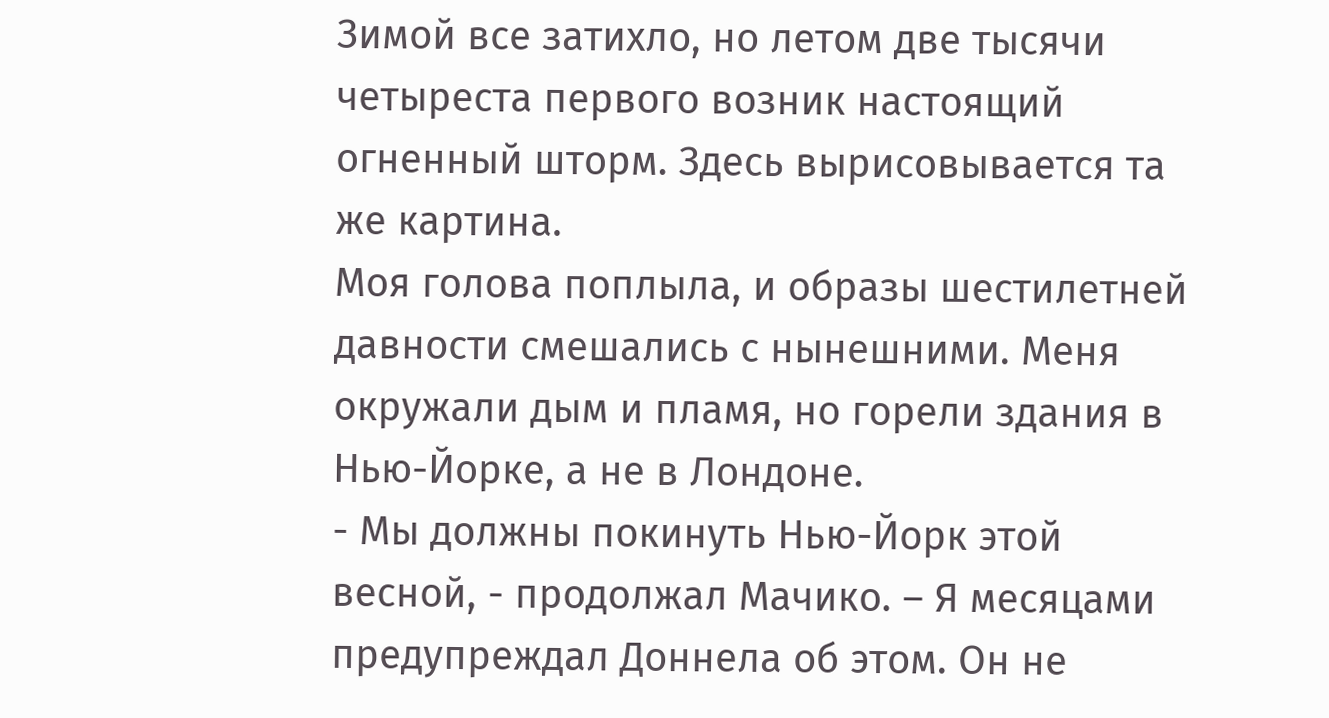Зимой все затихло, но летом две тысячи четыреста первого возник настоящий огненный шторм. Здесь вырисовывается та же картина.
Моя голова поплыла, и образы шестилетней давности смешались с нынешними. Меня окружали дым и пламя, но горели здания в Нью-Йорке, а не в Лондоне.
- Мы должны покинуть Нью-Йорк этой весной, - продолжал Мачико. – Я месяцами предупреждал Доннела об этом. Он не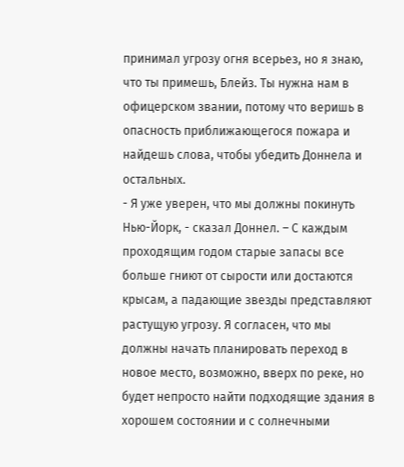принимал угрозу огня всерьез, но я знаю, что ты примешь, Блейз. Ты нужна нам в офицерском звании, потому что веришь в опасность приближающегося пожара и найдешь слова, чтобы убедить Доннела и остальных.
- Я уже уверен, что мы должны покинуть Нью-Йорк, - сказал Доннел. – С каждым проходящим годом старые запасы все больше гниют от сырости или достаются крысам, а падающие звезды представляют растущую угрозу. Я согласен, что мы должны начать планировать переход в новое место, возможно, вверх по реке, но будет непросто найти подходящие здания в хорошем состоянии и с солнечными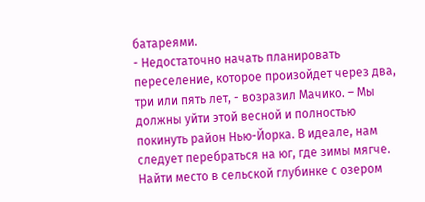батареями.
- Недостаточно начать планировать переселение, которое произойдет через два, три или пять лет, - возразил Мачико. – Мы должны уйти этой весной и полностью покинуть район Нью-Йорка. В идеале, нам следует перебраться на юг, где зимы мягче. Найти место в сельской глубинке с озером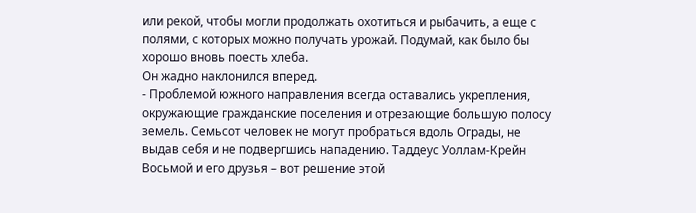или рекой, чтобы могли продолжать охотиться и рыбачить, а еще с полями, с которых можно получать урожай. Подумай, как было бы хорошо вновь поесть хлеба.
Он жадно наклонился вперед.
- Проблемой южного направления всегда оставались укрепления, окружающие гражданские поселения и отрезающие большую полосу земель. Семьсот человек не могут пробраться вдоль Ограды, не выдав себя и не подвергшись нападению. Таддеус Уоллам-Крейн Восьмой и его друзья – вот решение этой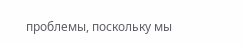проблемы, поскольку мы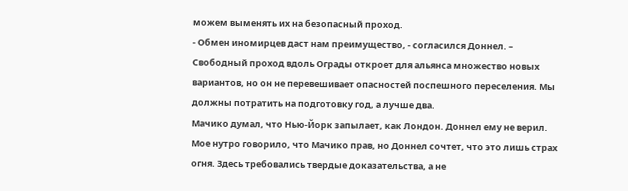можем выменять их на безопасный проход.
- Обмен иномирцев даст нам преимущество, - согласился Доннел. – Свободный проход вдоль Ограды откроет для альянса множество новых вариантов, но он не перевешивает опасностей поспешного переселения. Мы должны потратить на подготовку год, а лучше два.
Мачико думал, что Нью-Йорк запылает, как Лондон. Доннел ему не верил. Мое нутро говорило, что Мачико прав, но Доннел сочтет, что это лишь страх огня. Здесь требовались твердые доказательства, а не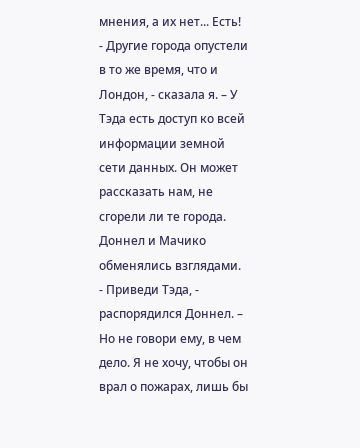мнения, а их нет... Есть!
- Другие города опустели в то же время, что и Лондон, - сказала я. – У Тэда есть доступ ко всей информации земной сети данных. Он может рассказать нам, не сгорели ли те города.
Доннел и Мачико обменялись взглядами.
- Приведи Тэда, - распорядился Доннел. – Но не говори ему, в чем дело. Я не хочу, чтобы он врал о пожарах, лишь бы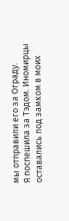мы отправили его за Ограду.
Я поспешила за Тэдом. Иномирцы оставались под замком в моих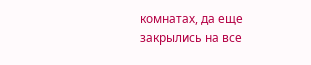комнатах, да еще закрылись на все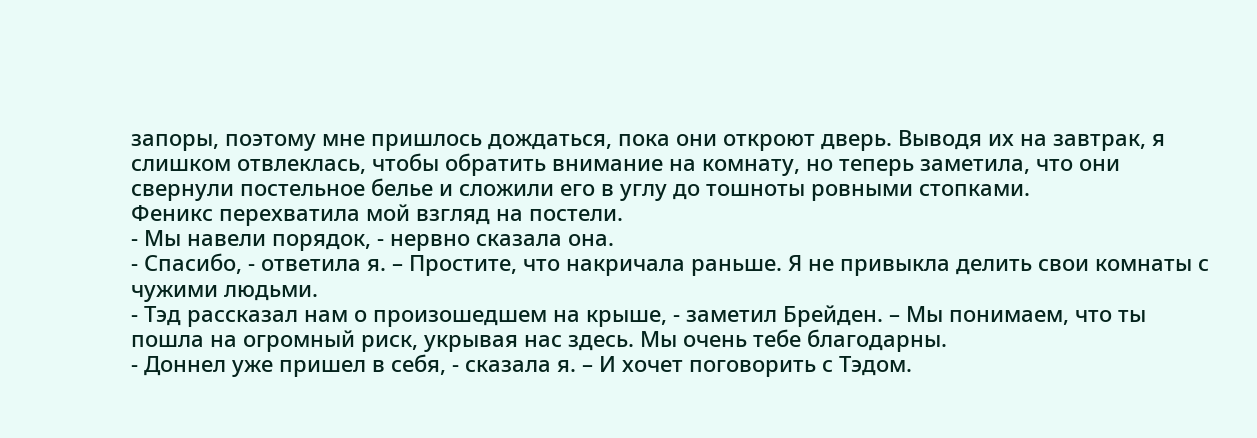запоры, поэтому мне пришлось дождаться, пока они откроют дверь. Выводя их на завтрак, я слишком отвлеклась, чтобы обратить внимание на комнату, но теперь заметила, что они свернули постельное белье и сложили его в углу до тошноты ровными стопками.
Феникс перехватила мой взгляд на постели.
- Мы навели порядок, - нервно сказала она.
- Спасибо, - ответила я. – Простите, что накричала раньше. Я не привыкла делить свои комнаты с чужими людьми.
- Тэд рассказал нам о произошедшем на крыше, - заметил Брейден. – Мы понимаем, что ты пошла на огромный риск, укрывая нас здесь. Мы очень тебе благодарны.
- Доннел уже пришел в себя, - сказала я. – И хочет поговорить с Тэдом.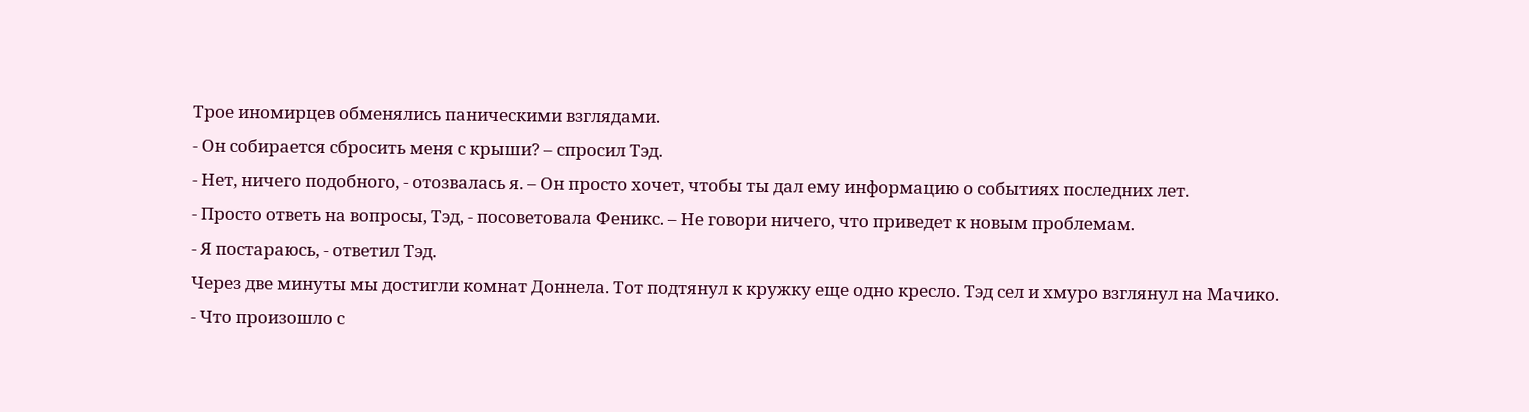Трое иномирцев обменялись паническими взглядами.
- Он собирается сбросить меня с крыши? – спросил Тэд.
- Нет, ничего подобного, - отозвалась я. – Он просто хочет, чтобы ты дал ему информацию о событиях последних лет.
- Просто ответь на вопросы, Тэд, - посоветовала Феникс. – Не говори ничего, что приведет к новым проблемам.
- Я постараюсь, - ответил Тэд.
Через две минуты мы достигли комнат Доннела. Тот подтянул к кружку еще одно кресло. Тэд сел и хмуро взглянул на Мачико.
- Что произошло с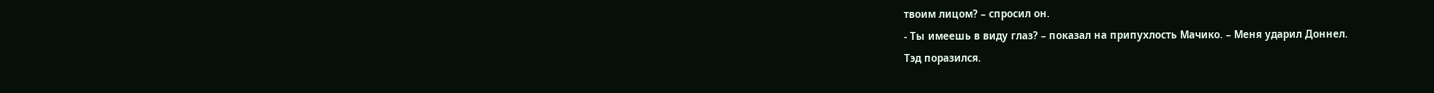твоим лицом? – спросил он.
- Ты имеешь в виду глаз? – показал на припухлость Мачико. – Меня ударил Доннел.
Тэд поразился.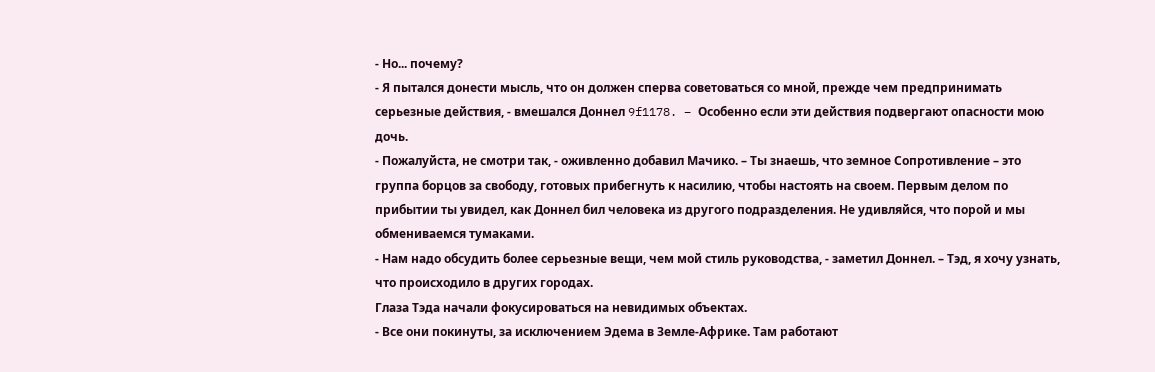- Но... почему?
- Я пытался донести мысль, что он должен сперва советоваться со мной, прежде чем предпринимать серьезные действия, - вмешался Доннел 9f1178. – Особенно если эти действия подвергают опасности мою дочь.
- Пожалуйста, не смотри так, - оживленно добавил Мачико. – Ты знаешь, что земное Сопротивление – это группа борцов за свободу, готовых прибегнуть к насилию, чтобы настоять на своем. Первым делом по прибытии ты увидел, как Доннел бил человека из другого подразделения. Не удивляйся, что порой и мы обмениваемся тумаками.
- Нам надо обсудить более серьезные вещи, чем мой стиль руководства, - заметил Доннел. – Тэд, я хочу узнать, что происходило в других городах.
Глаза Тэда начали фокусироваться на невидимых объектах.
- Все они покинуты, за исключением Эдема в Земле-Африке. Там работают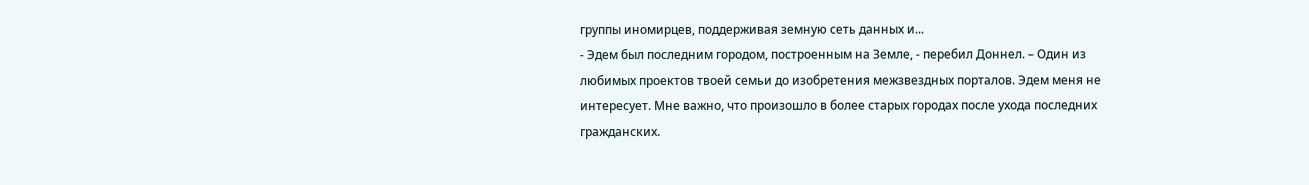группы иномирцев, поддерживая земную сеть данных и...
- Эдем был последним городом, построенным на Земле, - перебил Доннел. – Один из любимых проектов твоей семьи до изобретения межзвездных порталов. Эдем меня не интересует. Мне важно, что произошло в более старых городах после ухода последних гражданских.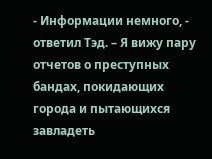- Информации немного, - ответил Тэд. – Я вижу пару отчетов о преступных бандах, покидающих города и пытающихся завладеть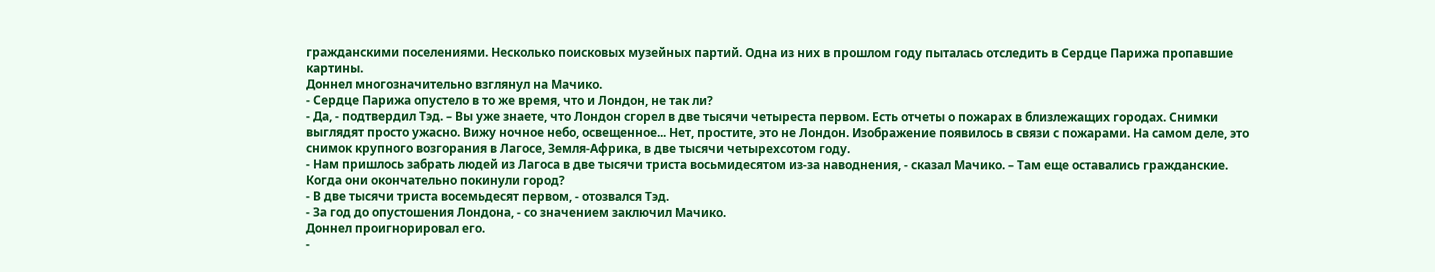гражданскими поселениями. Несколько поисковых музейных партий. Одна из них в прошлом году пыталась отследить в Сердце Парижа пропавшие картины.
Доннел многозначительно взглянул на Мачико.
- Сердце Парижа опустело в то же время, что и Лондон, не так ли?
- Да, - подтвердил Тэд. – Вы уже знаете, что Лондон сгорел в две тысячи четыреста первом. Есть отчеты о пожарах в близлежащих городах. Снимки выглядят просто ужасно. Вижу ночное небо, освещенное... Нет, простите, это не Лондон. Изображение появилось в связи с пожарами. На самом деле, это снимок крупного возгорания в Лагосе, Земля-Африка, в две тысячи четырехсотом году.
- Нам пришлось забрать людей из Лагоса в две тысячи триста восьмидесятом из-за наводнения, - сказал Мачико. – Там еще оставались гражданские. Когда они окончательно покинули город?
- В две тысячи триста восемьдесят первом, - отозвался Тэд.
- За год до опустошения Лондона, - со значением заключил Мачико.
Доннел проигнорировал его.
-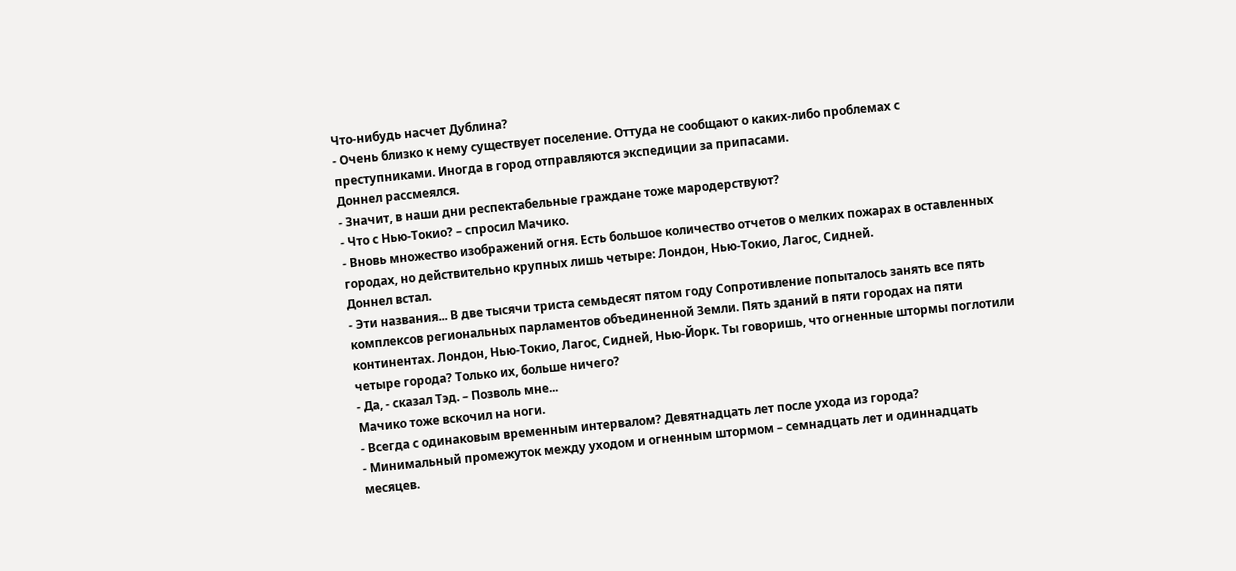Что-нибудь насчет Дублина?
- Очень близко к нему существует поселение. Оттуда не сообщают о каких-либо проблемах с преступниками. Иногда в город отправляются экспедиции за припасами.
Доннел рассмеялся.
- Значит, в наши дни респектабельные граждане тоже мародерствуют?
- Что с Нью-Токио? – спросил Мачико.
- Вновь множество изображений огня. Есть большое количество отчетов о мелких пожарах в оставленных городах, но действительно крупных лишь четыре: Лондон, Нью-Токио, Лагос, Сидней.
Доннел встал.
- Эти названия... В две тысячи триста семьдесят пятом году Сопротивление попыталось занять все пять комплексов региональных парламентов объединенной Земли. Пять зданий в пяти городах на пяти континентах. Лондон, Нью-Токио, Лагос, Сидней, Нью-Йорк. Ты говоришь, что огненные штормы поглотили четыре города? Только их, больше ничего?
- Да, - сказал Тэд. – Позволь мне...
Мачико тоже вскочил на ноги.
- Всегда с одинаковым временным интервалом? Девятнадцать лет после ухода из города?
- Минимальный промежуток между уходом и огненным штормом – семнадцать лет и одиннадцать месяцев.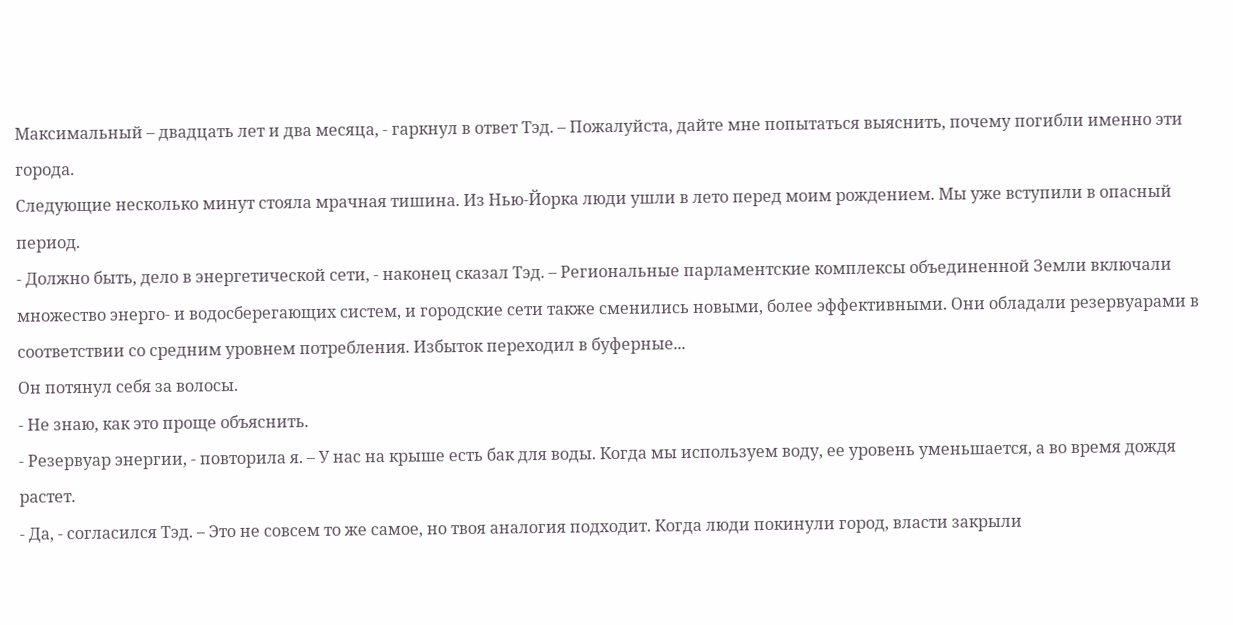Максимальный – двадцать лет и два месяца, - гаркнул в ответ Тэд. – Пожалуйста, дайте мне попытаться выяснить, почему погибли именно эти города.
Следующие несколько минут стояла мрачная тишина. Из Нью-Йорка люди ушли в лето перед моим рождением. Мы уже вступили в опасный период.
- Должно быть, дело в энергетической сети, - наконец сказал Тэд. – Региональные парламентские комплексы объединенной Земли включали множество энерго- и водосберегающих систем, и городские сети также сменились новыми, более эффективными. Они обладали резервуарами в соответствии со средним уровнем потребления. Избыток переходил в буферные...
Он потянул себя за волосы.
- Не знаю, как это проще объяснить.
- Резервуар энергии, - повторила я. – У нас на крыше есть бак для воды. Когда мы используем воду, ее уровень уменьшается, а во время дождя растет.
- Да, - согласился Тэд. – Это не совсем то же самое, но твоя аналогия подходит. Когда люди покинули город, власти закрыли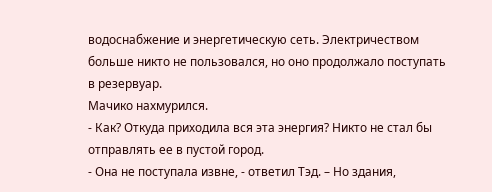водоснабжение и энергетическую сеть. Электричеством больше никто не пользовался, но оно продолжало поступать в резервуар.
Мачико нахмурился.
- Как? Откуда приходила вся эта энергия? Никто не стал бы отправлять ее в пустой город.
- Она не поступала извне, - ответил Тэд. – Но здания,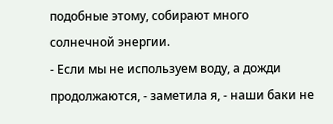подобные этому, собирают много солнечной энергии.
- Если мы не используем воду, а дожди продолжаются, - заметила я, - наши баки не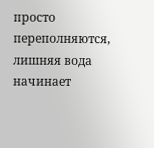просто переполняются, лишняя вода начинает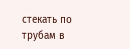стекать по трубам в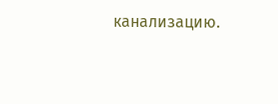канализацию.